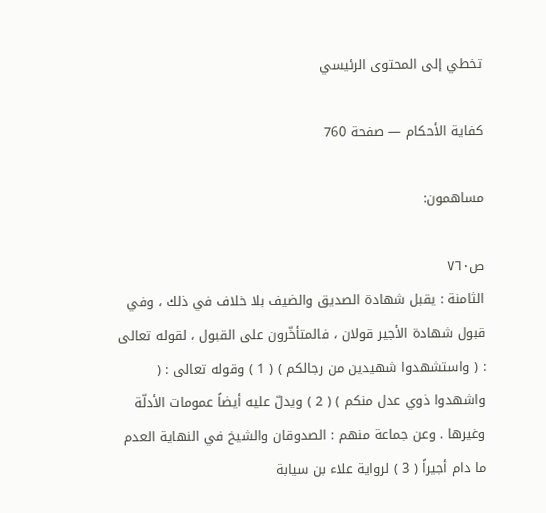تخطي إلى المحتوى الرئيسي

كفاية الأحكام — صفحة 760

مساهمون:

ص٧٦٠
الثامنة : يقبل شهادة الصديق والضيف بلا خلاف في ذلك ، وفي قبول شهادة الأجير قولان ، فالمتأخّرون على القبول ، لقوله تعالى : ( واستشهدوا شهيدين من رجالكم ) ( 1 ) وقوله تعالى : ( واشهدوا ذوي عدل منكم ) ( 2 ) ويدلّ عليه أيضاً عمومات الأدلّة وغيرها . وعن جماعة منهم : الصدوقان والشيخ في النهاية العدم ما دام أجيراً ( 3 ) لرواية علاء بن سيابة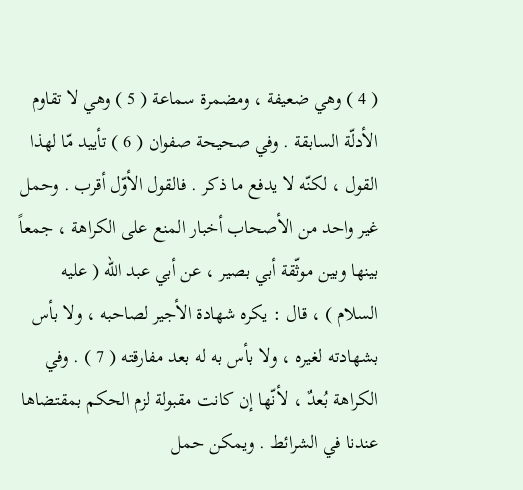( 4 ) وهي ضعيفة ، ومضمرة سماعة ( 5 ) وهي لا تقاوم الأدلّة السابقة . وفي صحيحة صفوان ( 6 ) تأييد مّا لهذا القول ، لكنّه لا يدفع ما ذكر . فالقول الأوّل أقرب . وحمل غير واحد من الأصحاب أخبار المنع على الكراهة ، جمعاً بينها وبين موثّقة أبي بصير ، عن أبي عبد الله ( عليه السلام ) ، قال : يكره شهادة الأجير لصاحبه ، ولا بأس بشهادته لغيره ، ولا بأس به له بعد مفارقته ( 7 ) . وفي الكراهة بُعدٌ ، لأنّها إن كانت مقبولة لزم الحكم بمقتضاها عندنا في الشرائط . ويمكن حمل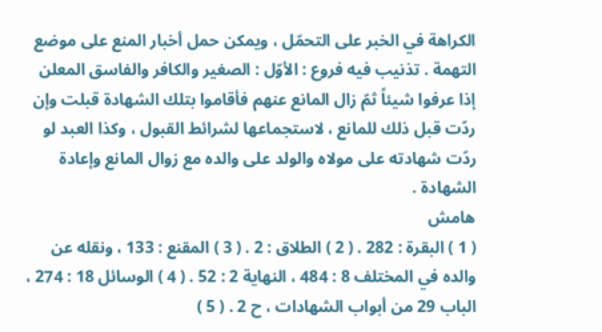الكراهة في الخبر على التحمّل ، ويمكن حمل أخبار المنع على موضع التهمة . تذنيب فيه فروع : الأوّل : الصغير والكافر والفاسق المعلن إذا عرفوا شيئاً ثمّ زال المانع عنهم فأقاموا بتلك الشهادة قبلت وإن ردّت قبل ذلك للمانع ، لاستجماعها لشرائط القبول ، وكذا العبد لو ردّت شهادته على مولاه والولد على والده مع زوال المانع وإعادة الشهادة .
هامش
( 1 ) البقرة : 282 . ( 2 ) الطلاق : 2 . ( 3 ) المقنع : 133 ، ونقله عن والده في المختلف 8 : 484 ، النهاية 2 : 52 . ( 4 ) الوسائل 18 : 274 ، الباب 29 من أبواب الشهادات ، ح 2 . ( 5 )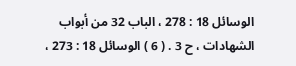الوسائل 18 : 278 ، الباب 32 من أبواب الشهادات ، ح 3 . ( 6 ) الوسائل 18 : 273 ،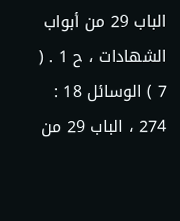الباب 29 من أبواب الشهادات ، ح 1 . ( 7 ) الوسائل 18 : 274 ، الباب 29 من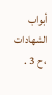أبواب الشهادات ، ح 3 .